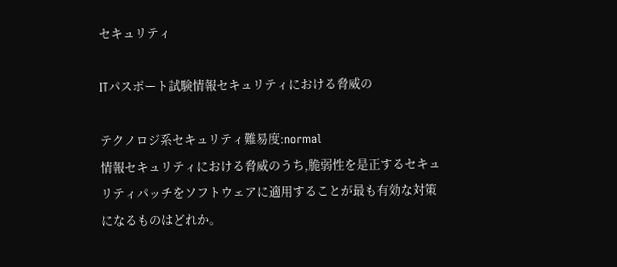セキュリティ

ITパスポート試験情報セキュリティにおける脅威の

テクノロジ系セキュリティ難易度:normal
情報セキュリティにおける脅威のうち,脆弱性を是正するセキュリティパッチをソフトウェアに適用することが最も有効な対策になるものはどれか。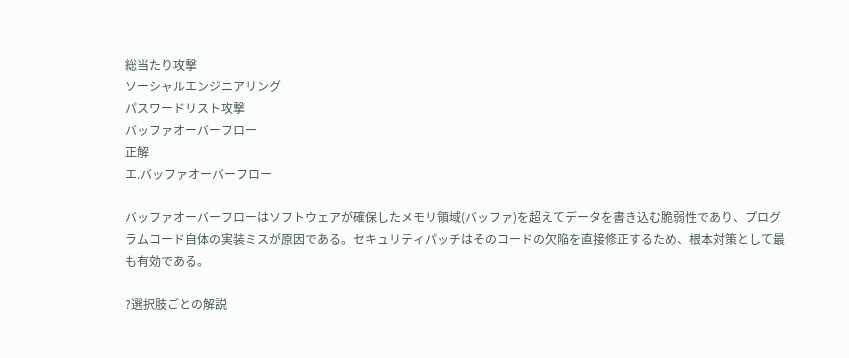総当たり攻撃
ソーシャルエンジニアリング
パスワードリスト攻撃
バッファオーバーフロー
正解
エ.バッファオーバーフロー

バッファオーバーフローはソフトウェアが確保したメモリ領域(バッファ)を超えてデータを書き込む脆弱性であり、プログラムコード自体の実装ミスが原因である。セキュリティパッチはそのコードの欠陥を直接修正するため、根本対策として最も有効である。

?選択肢ごとの解説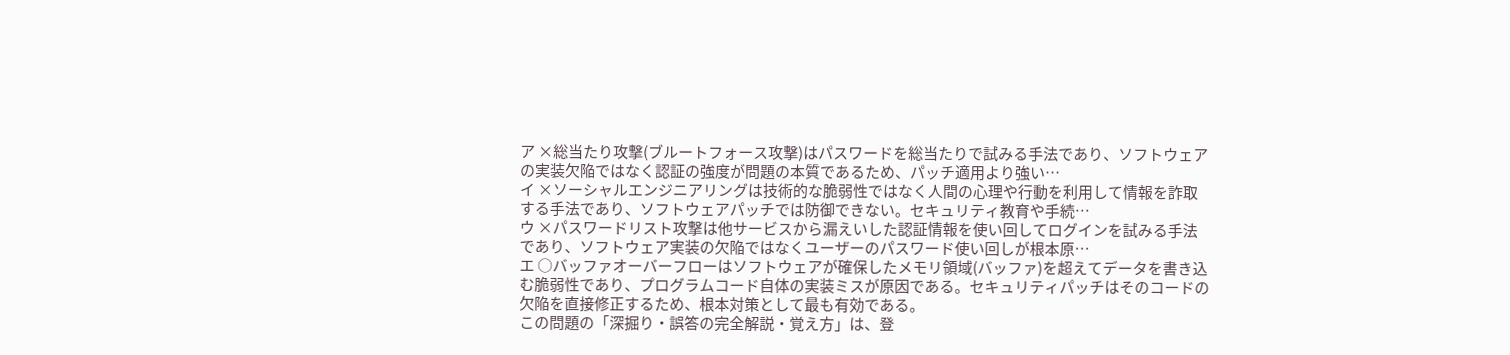ア ×総当たり攻撃(ブルートフォース攻撃)はパスワードを総当たりで試みる手法であり、ソフトウェアの実装欠陥ではなく認証の強度が問題の本質であるため、パッチ適用より強い…
イ ×ソーシャルエンジニアリングは技術的な脆弱性ではなく人間の心理や行動を利用して情報を詐取する手法であり、ソフトウェアパッチでは防御できない。セキュリティ教育や手続…
ウ ×パスワードリスト攻撃は他サービスから漏えいした認証情報を使い回してログインを試みる手法であり、ソフトウェア実装の欠陥ではなくユーザーのパスワード使い回しが根本原…
エ ○バッファオーバーフローはソフトウェアが確保したメモリ領域(バッファ)を超えてデータを書き込む脆弱性であり、プログラムコード自体の実装ミスが原因である。セキュリティパッチはそのコードの欠陥を直接修正するため、根本対策として最も有効である。
この問題の「深掘り・誤答の完全解説・覚え方」は、登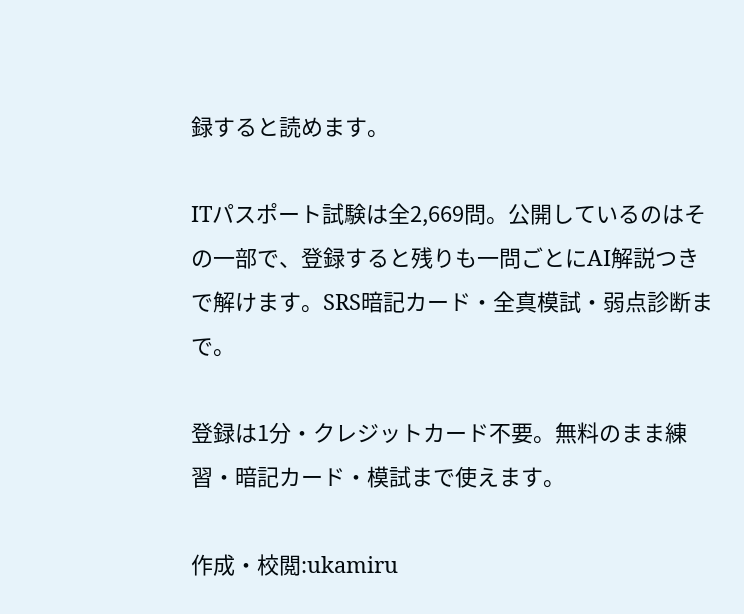録すると読めます。

ITパスポート試験は全2,669問。公開しているのはその一部で、登録すると残りも一問ごとにAI解説つきで解けます。SRS暗記カード・全真模試・弱点診断まで。

登録は1分・クレジットカード不要。無料のまま練習・暗記カード・模試まで使えます。

作成・校閲:ukamiru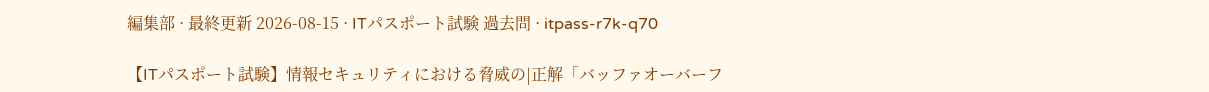編集部 · 最終更新 2026-08-15 · ITパスポート試験 過去問 · itpass-r7k-q70

【ITパスポート試験】情報セキュリティにおける脅威の|正解「バッファオーバーフ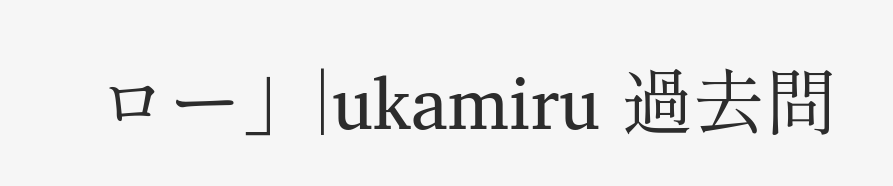ロー」|ukamiru 過去問